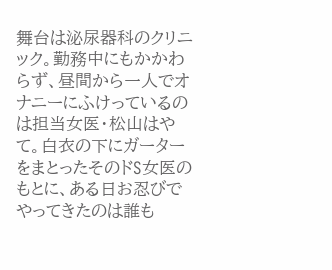舞台は泌尿器科のクリニック。勤務中にもかかわらず、昼間から一人でオナニーにふけっているのは担当女医・松山はやて。白衣の下にガーターをまとったそのドS女医のもとに、ある日お忍びでやってきたのは誰も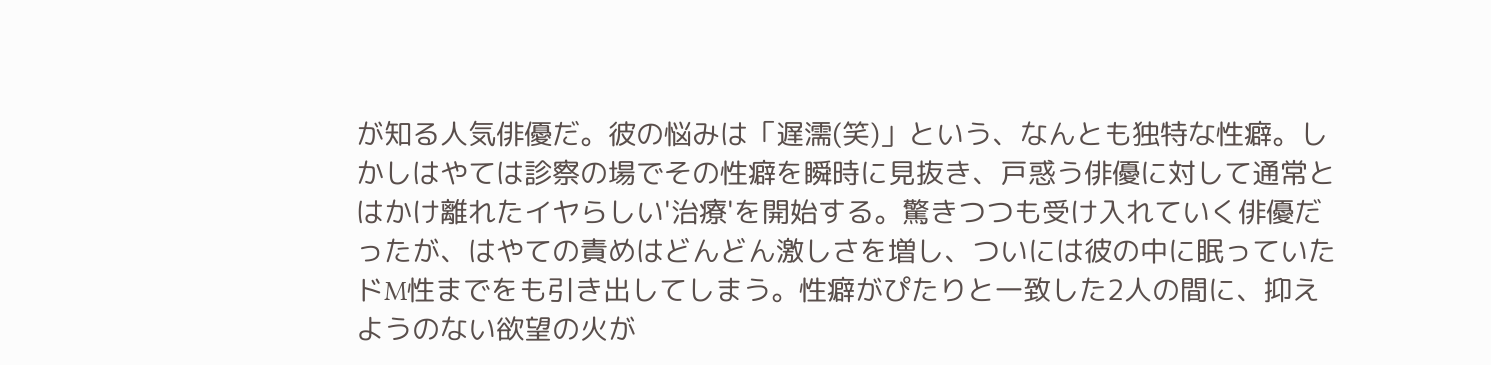が知る人気俳優だ。彼の悩みは「遅濡(笑)」という、なんとも独特な性癖。しかしはやては診察の場でその性癖を瞬時に見抜き、戸惑う俳優に対して通常とはかけ離れたイヤらしい'治療'を開始する。驚きつつも受け入れていく俳優だったが、はやての責めはどんどん激しさを増し、ついには彼の中に眠っていたドM性までをも引き出してしまう。性癖がぴたりと一致した2人の間に、抑えようのない欲望の火が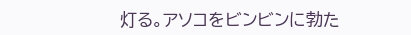灯る。アソコをビンビンに勃た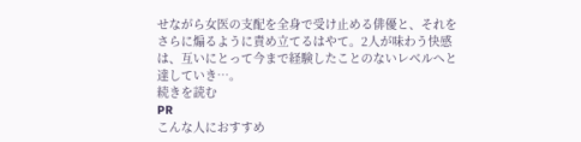せながら女医の支配を全身で受け止める俳優と、それをさらに煽るように責め立てるはやて。2人が味わう快感は、互いにとって今まで経験したことのないレベルへと達していき…。
続きを読む
PR
こんな人におすすめ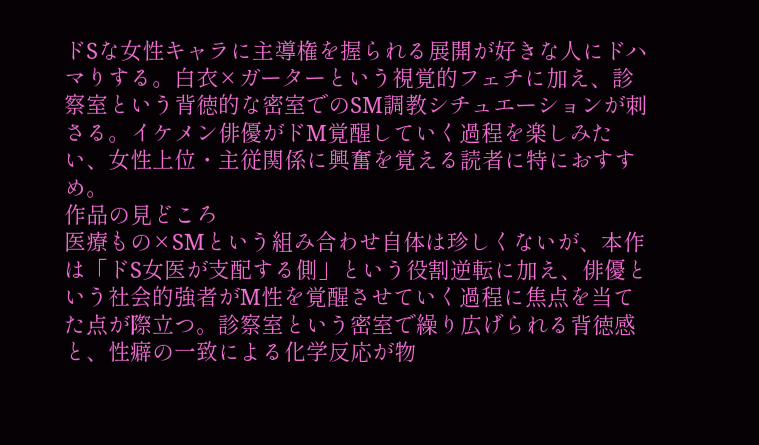ドSな女性キャラに主導権を握られる展開が好きな人にドハマりする。白衣×ガーターという視覚的フェチに加え、診察室という背徳的な密室でのSM調教シチュエーションが刺さる。イケメン俳優がドM覚醒していく過程を楽しみたい、女性上位・主従関係に興奮を覚える読者に特におすすめ。
作品の見どころ
医療もの×SMという組み合わせ自体は珍しくないが、本作は「ドS女医が支配する側」という役割逆転に加え、俳優という社会的強者がM性を覚醒させていく過程に焦点を当てた点が際立つ。診察室という密室で繰り広げられる背徳感と、性癖の一致による化学反応が物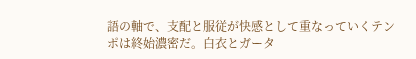語の軸で、支配と服従が快感として重なっていくテンポは終始濃密だ。白衣とガータ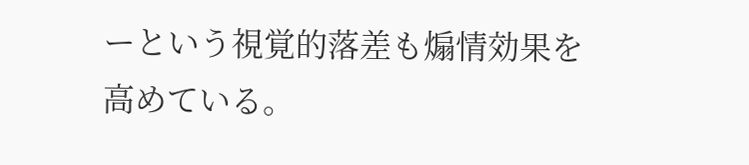ーという視覚的落差も煽情効果を高めている。